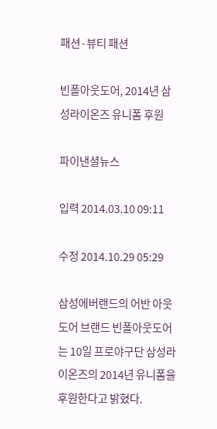패션·뷰티 패션

빈폴아웃도어, 2014년 삼성라이온즈 유니폼 후원

파이낸셜뉴스

입력 2014.03.10 09:11

수정 2014.10.29 05:29

삼성에버랜드의 어반 아웃도어 브랜드 빈폴아웃도어는 10일 프로야구단 삼성라이온즈의 2014년 유니폼을 후원한다고 밝혔다.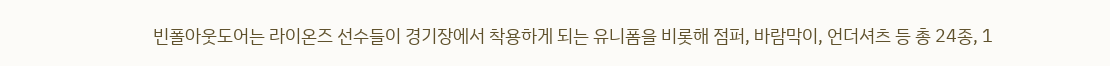빈폴아웃도어는 라이온즈 선수들이 경기장에서 착용하게 되는 유니폼을 비롯해 점퍼, 바람막이, 언더셔츠 등 총 24종, 1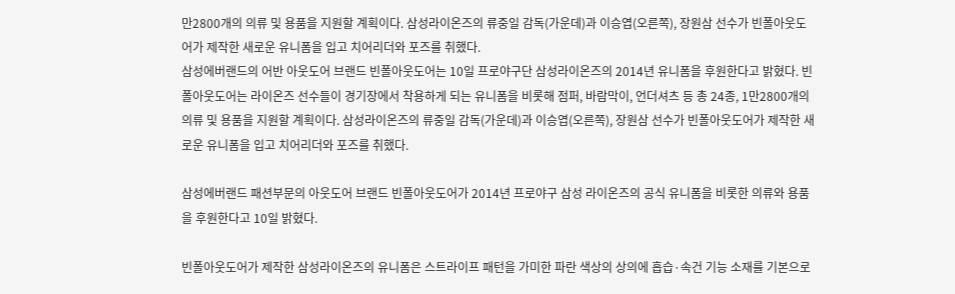만2800개의 의류 및 용품을 지원할 계획이다. 삼성라이온즈의 류중일 감독(가운데)과 이승엽(오른쪽), 장원삼 선수가 빈폴아웃도어가 제작한 새로운 유니폼을 입고 치어리더와 포즈를 취했다.
삼성에버랜드의 어반 아웃도어 브랜드 빈폴아웃도어는 10일 프로야구단 삼성라이온즈의 2014년 유니폼을 후원한다고 밝혔다. 빈폴아웃도어는 라이온즈 선수들이 경기장에서 착용하게 되는 유니폼을 비롯해 점퍼, 바람막이, 언더셔츠 등 총 24종, 1만2800개의 의류 및 용품을 지원할 계획이다. 삼성라이온즈의 류중일 감독(가운데)과 이승엽(오른쪽), 장원삼 선수가 빈폴아웃도어가 제작한 새로운 유니폼을 입고 치어리더와 포즈를 취했다.

삼성에버랜드 패션부문의 아웃도어 브랜드 빈폴아웃도어가 2014년 프로야구 삼성 라이온즈의 공식 유니폼을 비롯한 의류와 용품을 후원한다고 10일 밝혔다.

빈폴아웃도어가 제작한 삼성라이온즈의 유니폼은 스트라이프 패턴을 가미한 파란 색상의 상의에 흡습·속건 기능 소재를 기본으로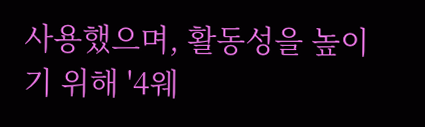사용했으며, 활동성을 높이기 위해 '4웨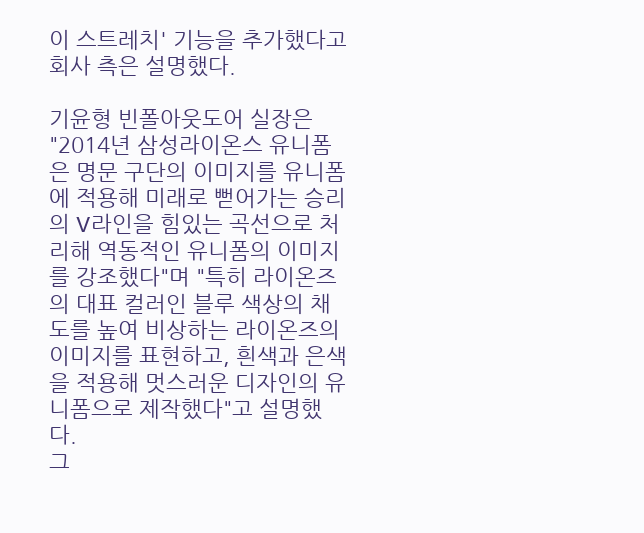이 스트레치' 기능을 추가했다고 회사 측은 설명했다.

기윤형 빈폴아웃도어 실장은 "2014년 삼성라이온스 유니폼은 명문 구단의 이미지를 유니폼에 적용해 미래로 뻗어가는 승리의 V라인을 힘있는 곡선으로 처리해 역동적인 유니폼의 이미지를 강조했다"며 "특히 라이온즈의 대표 컬러인 블루 색상의 채도를 높여 비상하는 라이온즈의 이미지를 표현하고, 흰색과 은색을 적용해 멋스러운 디자인의 유니폼으로 제작했다"고 설명했다.
그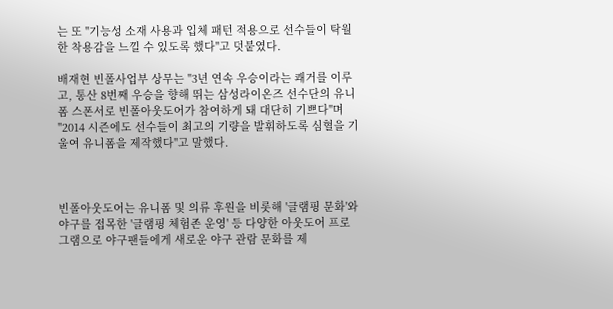는 또 "기능성 소재 사용과 입체 패턴 적용으로 선수들이 탁월한 착용감을 느낄 수 있도록 했다"고 덧붙였다.

배재현 빈폴사업부 상무는 "3년 연속 우승이라는 쾌거를 이루고, 통산 8번째 우승을 향해 뛰는 삼성라이온즈 선수단의 유니폼 스폰서로 빈폴아웃도어가 참여하게 돼 대단히 기쁘다"며 "2014 시즌에도 선수들이 최고의 기량을 발휘하도록 심혈을 기울여 유니폼을 제작했다"고 말했다.



빈폴아웃도어는 유니폼 및 의류 후원을 비롯해 '글램핑 문화'와 야구를 접목한 '글램핑 체험존 운영' 등 다양한 아웃도어 프로그램으로 야구팬들에게 새로운 야구 관람 문화를 제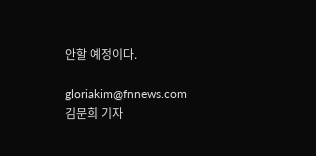안할 예정이다.

gloriakim@fnnews.com 김문희 기자